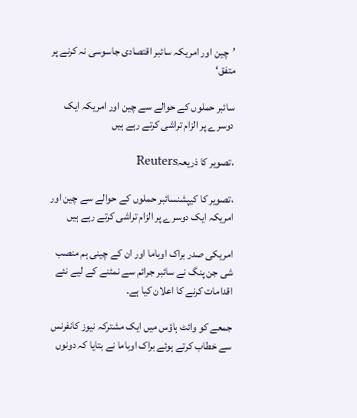’چین اور امریکہ سائبر اقتصادی جاسوسی نہ کرنے پر متفق‘

سائبر حملوں کے حوالے سے چین اور امریکہ ایک دوسرے پر الزام تراشی کرتے رہے ہیں

،تصویر کا ذریعہReuters

،تصویر کا کیپشنسائبر حملوں کے حوالے سے چین اور امریکہ ایک دوسرے پر الزام تراشی کرتے رہے ہیں

امریکی صدر براک اوباما اور ان کے چینی ہم منصب شی جن پنگ نے سائبر جرائم سے نمٹنے کے لیے نئے اقدامات کرنے کا اعلان کیا ہے۔

جمعے کو وائٹ ہاؤس میں ایک مشترکہ نیوز کانفرنس سے خطاب کرتے ہوئے براک اوباما نے بتایا کہ دونوں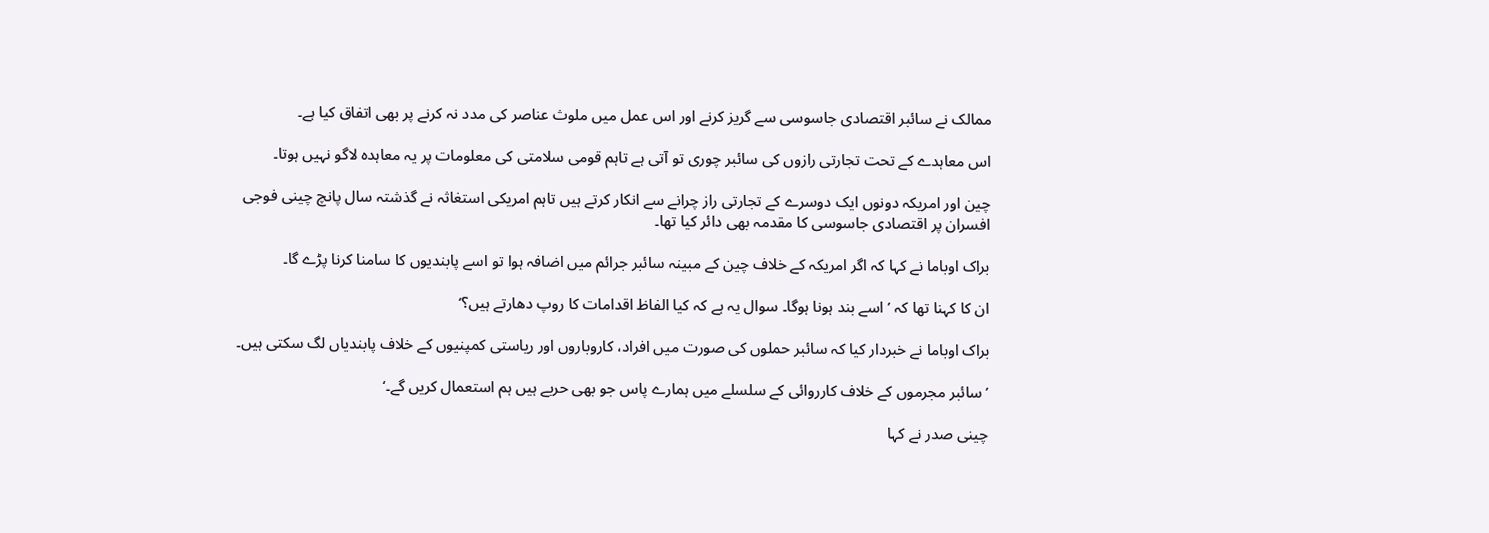ممالک نے سائبر اقتصادی جاسوسی سے گریز کرنے اور اس عمل میں ملوث عناصر کی مدد نہ کرنے پر بھی اتفاق کیا ہے۔

اس معاہدے کے تحت تجارتی رازوں کی سائبر چوری تو آتی ہے تاہم قومی سلامتی کی معلومات پر یہ معاہدہ لاگو نہیں ہوتا۔

چین اور امریکہ دونوں ایک دوسرے کے تجارتی راز چرانے سے انکار کرتے ہیں تاہم امریکی استغاثہ نے گذشتہ سال پانچ چینی فوجی افسران پر اقتصادی جاسوسی کا مقدمہ بھی دائر کیا تھا۔

براک اوباما نے کہا کہ اگر امریکہ کے خلاف چین کے مبینہ سائبر جرائم میں اضافہ ہوا تو اسے پابندیوں کا سامنا کرنا پڑے گا۔

ان کا کہنا تھا کہ ’اسے بند ہونا ہوگا۔ سوال یہ ہے کہ کیا الفاظ اقدامات کا روپ دھارتے ہیں؟‘

براک اوباما نے خبردار کیا کہ سائبر حملوں کی صورت میں افراد، کاروباروں اور ریاستی کمپنیوں کے خلاف پابندیاں لگ سکتی ہیں۔

’سائبر مجرموں کے خلاف کارروائی کے سلسلے میں ہمارے پاس جو بھی حربے ہیں ہم استعمال کریں گے۔‘

چینی صدر نے کہا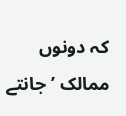کہ دونوں ممالک ’جانتے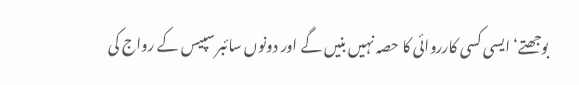بوجھتے‘ ایسی کسی کارروائی کا حصہ نہیں بنیں گے اور دونوں سائبر سپیس کے رواج کی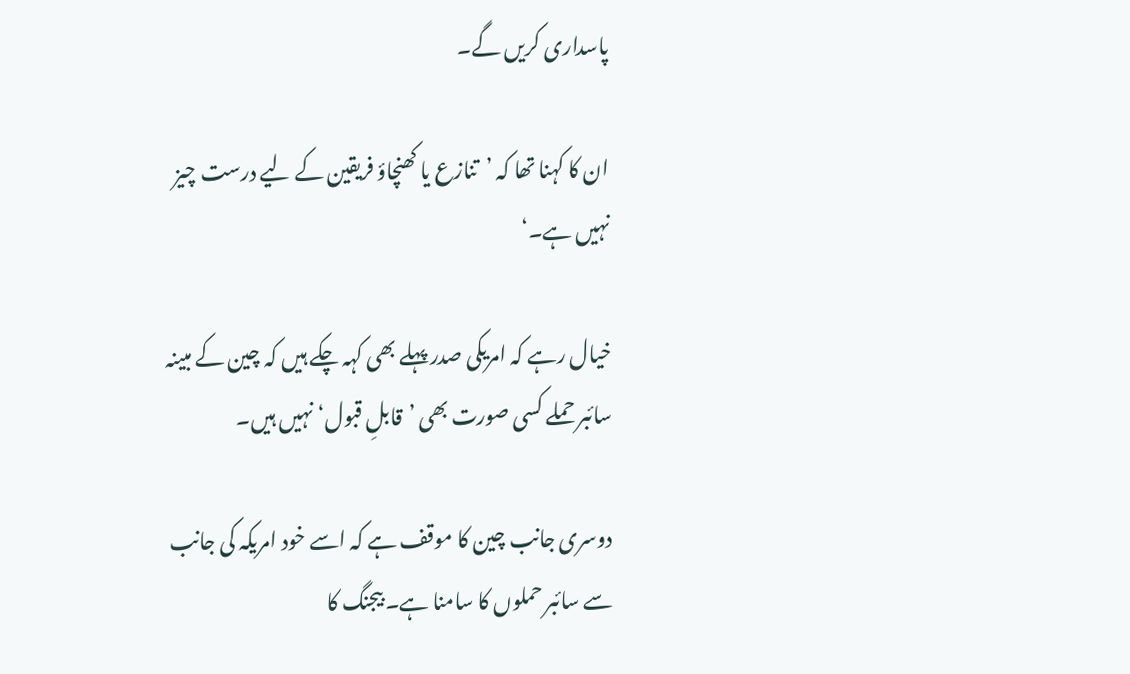پاسداری کریں گے۔

ان کا کہنا تھا کہ ’تنازع یا کھنچاؤ فریقین کے لیے درست چیز نہیں ہے۔‘

خیال رہے کہ امریکی صدر پہلے بھی کہہ چکے ہیں کہ چین کے مبینہ سائبر حملے کسی صورت بھی ’قابلِ قبول‘ نہیں ہیں۔

دوسری جانب چین کا موقف ہے کہ اسے خود امریکہ کی جانب سے سائبر حملوں کا سامنا ہے۔ بیجنگ کا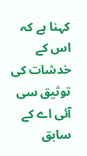کہنا ہے کہ اس کے خدشات کی توثیق سی آئی اے کے سابق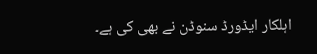اہلکار ایڈورڈ سنوڈن نے بھی کی ہے۔